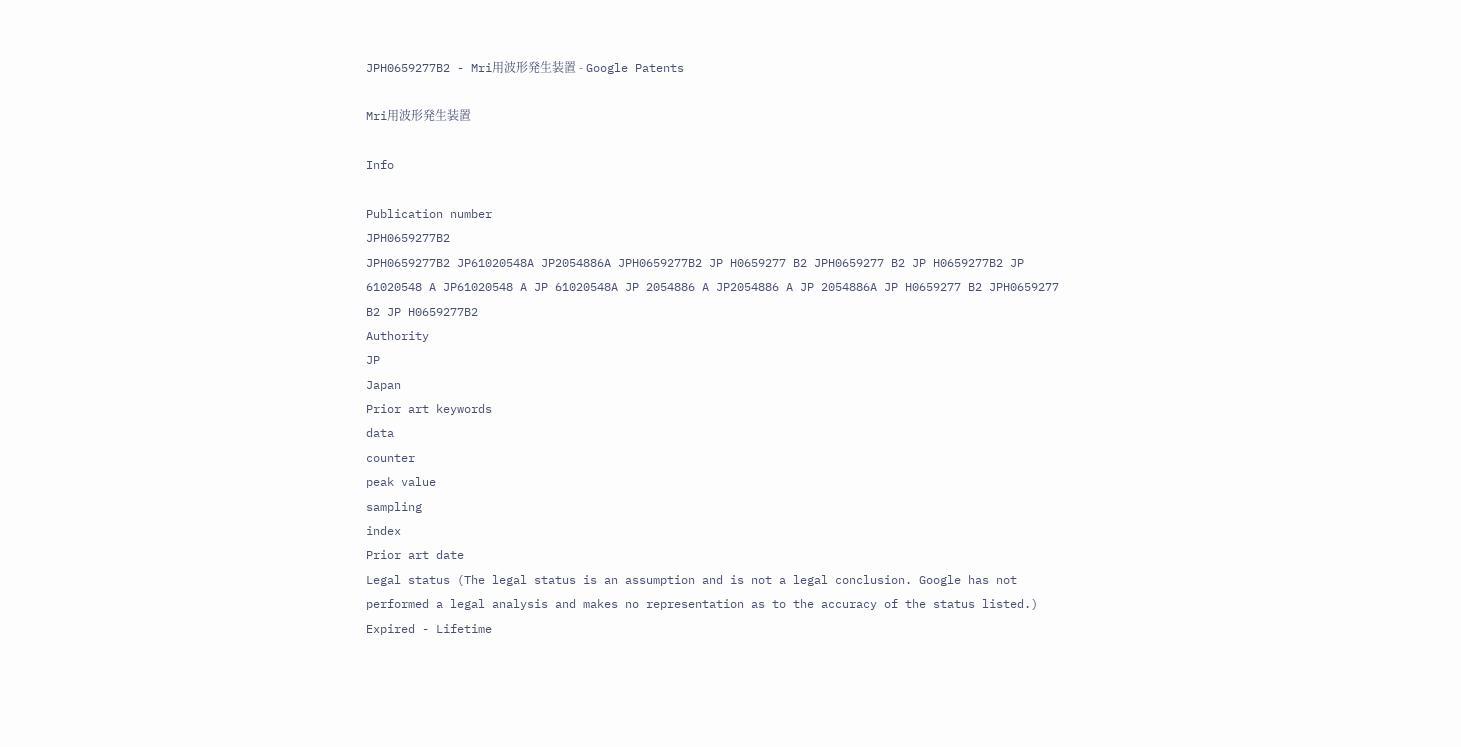JPH0659277B2 - Mri用波形発生装置 - Google Patents

Mri用波形発生装置

Info

Publication number
JPH0659277B2
JPH0659277B2 JP61020548A JP2054886A JPH0659277B2 JP H0659277 B2 JPH0659277 B2 JP H0659277B2 JP 61020548 A JP61020548 A JP 61020548A JP 2054886 A JP2054886 A JP 2054886A JP H0659277 B2 JPH0659277 B2 JP H0659277B2
Authority
JP
Japan
Prior art keywords
data
counter
peak value
sampling
index
Prior art date
Legal status (The legal status is an assumption and is not a legal conclusion. Google has not performed a legal analysis and makes no representation as to the accuracy of the status listed.)
Expired - Lifetime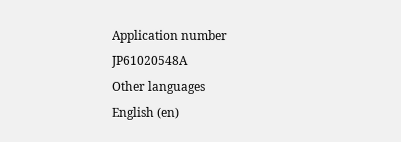Application number
JP61020548A
Other languages
English (en)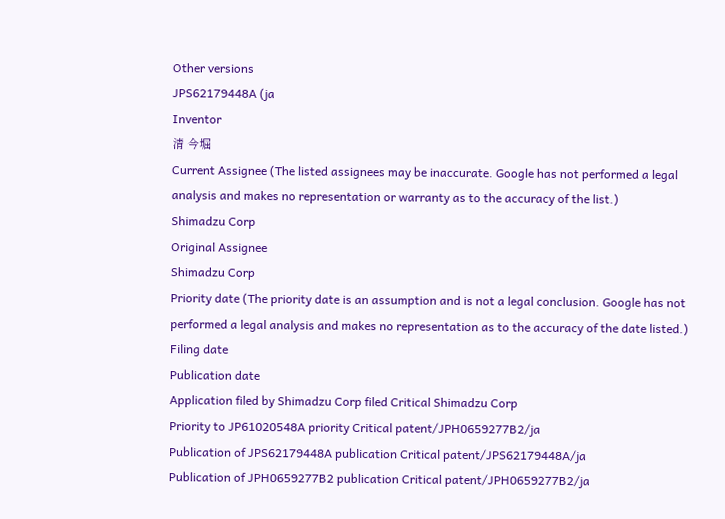Other versions
JPS62179448A (ja
Inventor
清 今堀
Current Assignee (The listed assignees may be inaccurate. Google has not performed a legal analysis and makes no representation or warranty as to the accuracy of the list.)
Shimadzu Corp
Original Assignee
Shimadzu Corp
Priority date (The priority date is an assumption and is not a legal conclusion. Google has not performed a legal analysis and makes no representation as to the accuracy of the date listed.)
Filing date
Publication date
Application filed by Shimadzu Corp filed Critical Shimadzu Corp
Priority to JP61020548A priority Critical patent/JPH0659277B2/ja
Publication of JPS62179448A publication Critical patent/JPS62179448A/ja
Publication of JPH0659277B2 publication Critical patent/JPH0659277B2/ja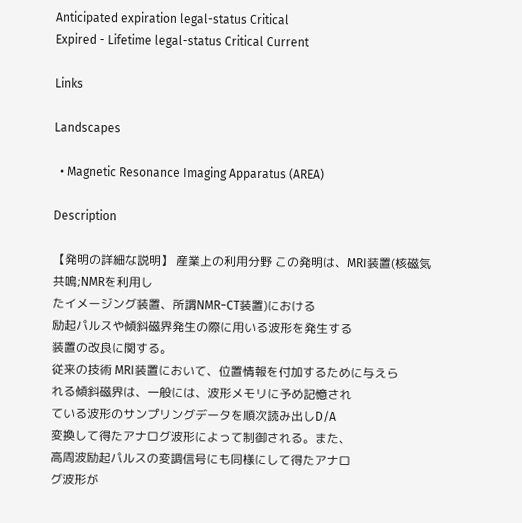Anticipated expiration legal-status Critical
Expired - Lifetime legal-status Critical Current

Links

Landscapes

  • Magnetic Resonance Imaging Apparatus (AREA)

Description

【発明の詳細な説明】 産業上の利用分野 この発明は、MRI装置(核磁気共鳴;NMRを利用し
たイメージング装置、所謂NMR−CT装置)における
励起パルスや傾斜磁界発生の際に用いる波形を発生する
装置の改良に関する。
従来の技術 MRI装置において、位置情報を付加するために与えら
れる傾斜磁界は、一般には、波形メモリに予め記憶され
ている波形のサンプリングデータを順次読み出しD/A
変換して得たアナログ波形によって制御される。また、
高周波励起パルスの変調信号にも同様にして得たアナロ
グ波形が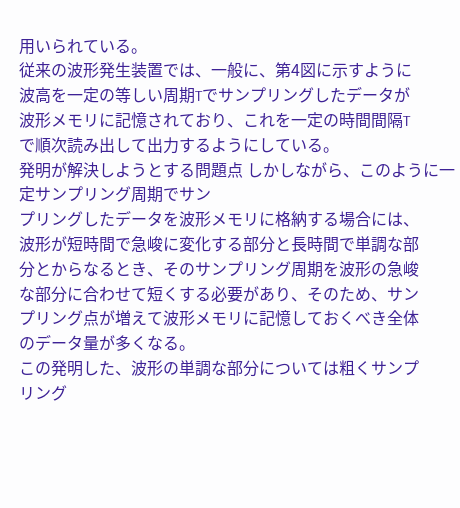用いられている。
従来の波形発生装置では、一般に、第4図に示すように
波高を一定の等しい周期Tでサンプリングしたデータが
波形メモリに記憶されており、これを一定の時間間隔T
で順次読み出して出力するようにしている。
発明が解決しようとする問題点 しかしながら、このように一定サンプリング周期でサン
プリングしたデータを波形メモリに格納する場合には、
波形が短時間で急峻に変化する部分と長時間で単調な部
分とからなるとき、そのサンプリング周期を波形の急峻
な部分に合わせて短くする必要があり、そのため、サン
プリング点が増えて波形メモリに記憶しておくべき全体
のデータ量が多くなる。
この発明した、波形の単調な部分については粗くサンプ
リング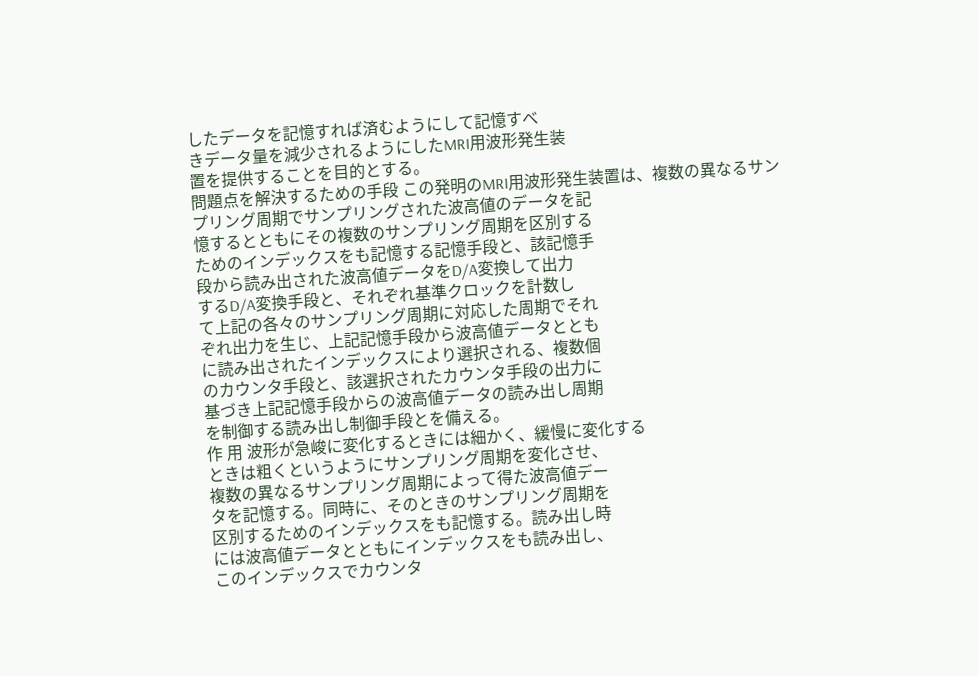したデータを記憶すれば済むようにして記憶すべ
きデータ量を減少されるようにしたMRI用波形発生装
置を提供することを目的とする。
問題点を解決するための手段 この発明のMRI用波形発生装置は、複数の異なるサン
プリング周期でサンプリングされた波高値のデータを記
憶するとともにその複数のサンプリング周期を区別する
ためのインデックスをも記憶する記憶手段と、該記憶手
段から読み出された波高値データをD/A変換して出力
するD/A変換手段と、それぞれ基準クロックを計数し
て上記の各々のサンプリング周期に対応した周期でそれ
ぞれ出力を生じ、上記記憶手段から波高値データととも
に読み出されたインデックスにより選択される、複数個
のカウンタ手段と、該選択されたカウンタ手段の出力に
基づき上記記憶手段からの波高値データの読み出し周期
を制御する読み出し制御手段とを備える。
作 用 波形が急峻に変化するときには細かく、緩慢に変化する
ときは粗くというようにサンプリング周期を変化させ、
複数の異なるサンプリング周期によって得た波高値デー
タを記憶する。同時に、そのときのサンプリング周期を
区別するためのインデックスをも記憶する。読み出し時
には波高値データとともにインデックスをも読み出し、
このインデックスでカウンタ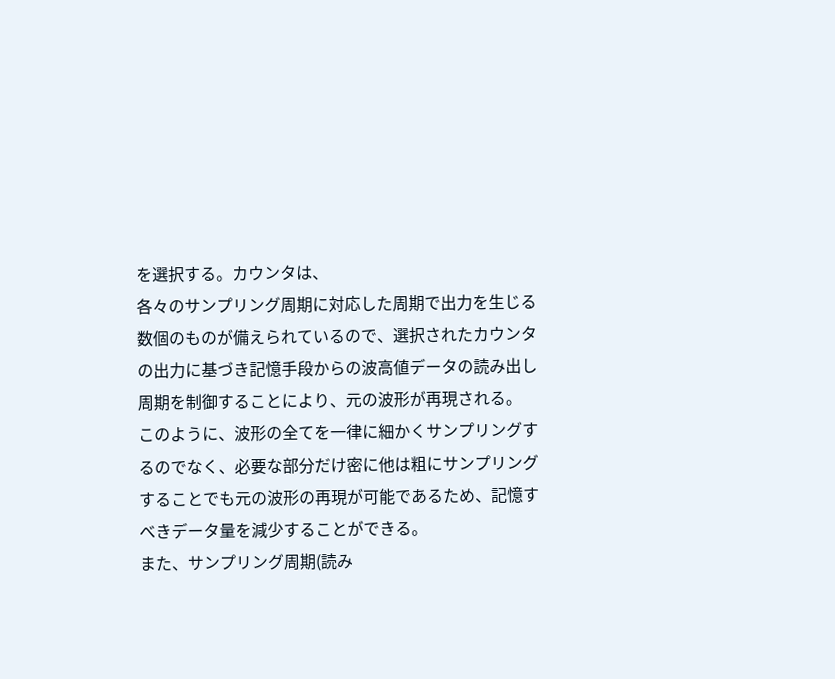を選択する。カウンタは、
各々のサンプリング周期に対応した周期で出力を生じる
数個のものが備えられているので、選択されたカウンタ
の出力に基づき記憶手段からの波高値データの読み出し
周期を制御することにより、元の波形が再現される。
このように、波形の全てを一律に細かくサンプリングす
るのでなく、必要な部分だけ密に他は粗にサンプリング
することでも元の波形の再現が可能であるため、記憶す
べきデータ量を減少することができる。
また、サンプリング周期(読み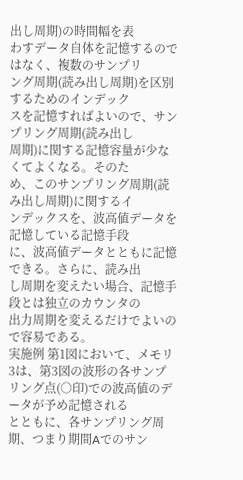出し周期)の時間幅を表
わすデータ自体を記憶するのではなく、複数のサンプリ
ング周期(読み出し周期)を区別するためのインデック
スを記憶すればよいので、サンプリング周期(読み出し
周期)に関する記憶容量が少なくてよくなる。そのた
め、このサンプリング周期(読み出し周期)に関するイ
ンデックスを、波高値データを記憶している記憶手段
に、波高値データとともに記憶できる。さらに、読み出
し周期を変えたい場合、記憶手段とは独立のカウンタの
出力周期を変えるだけでよいので容易である。
実施例 第1図において、メモリ3は、第3図の波形の各サンプ
リング点(○印)での波高値のデータが予め記憶される
とともに、各サンプリング周期、つまり期間Aでのサン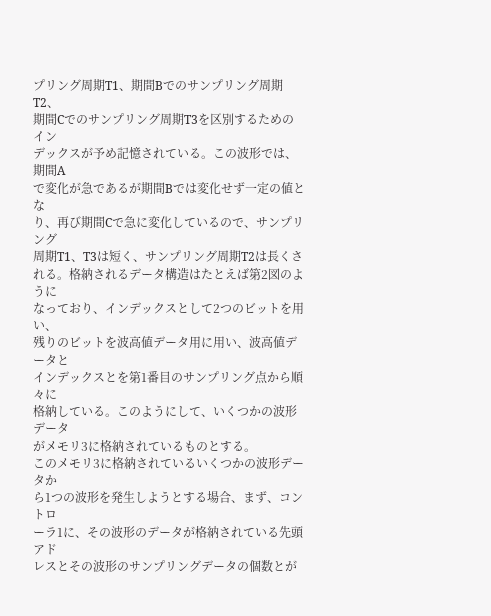プリング周期T1、期間Bでのサンプリング周期T2、
期間Cでのサンプリング周期T3を区別するためのイン
デックスが予め記憶されている。この波形では、期間A
で変化が急であるが期間Bでは変化せず一定の値とな
り、再び期間Cで急に変化しているので、サンプリング
周期T1、T3は短く、サンプリング周期T2は長くさ
れる。格納されるデータ構造はたとえば第2図のように
なっており、インデックスとして2つのビットを用い、
残りのビットを波高値データ用に用い、波高値データと
インデックスとを第1番目のサンプリング点から順々に
格納している。このようにして、いくつかの波形データ
がメモリ3に格納されているものとする。
このメモリ3に格納されているいくつかの波形データか
ら1つの波形を発生しようとする場合、まず、コントロ
ーラ1に、その波形のデータが格納されている先頭アド
レスとその波形のサンプリングデータの個数とが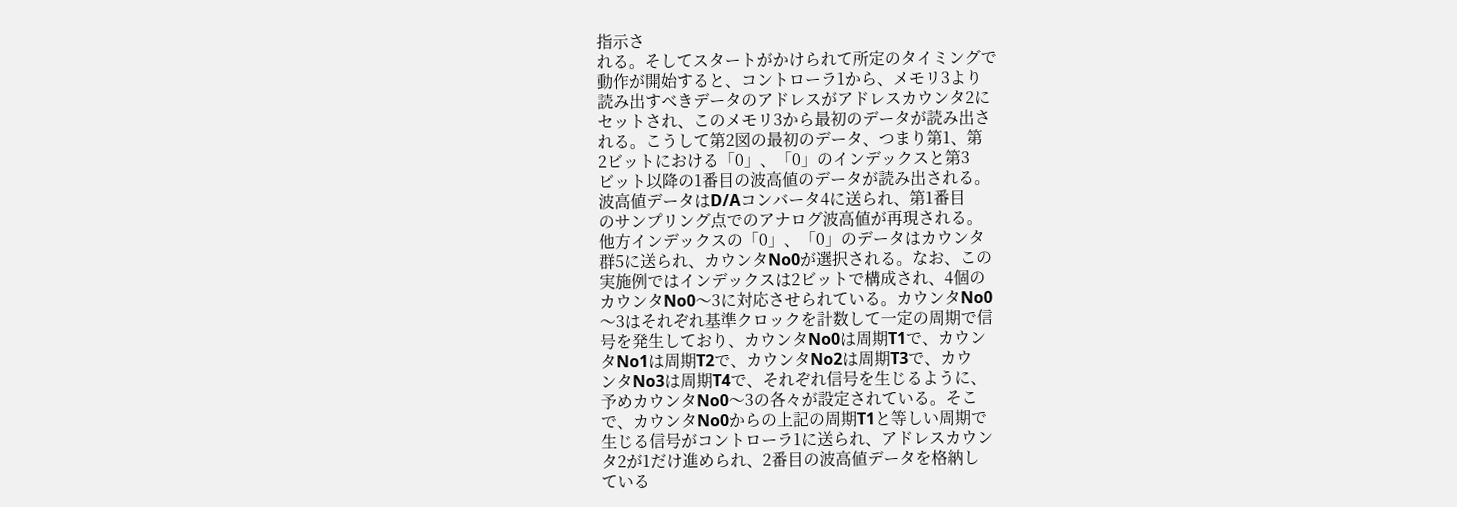指示さ
れる。そしてスタートがかけられて所定のタイミングで
動作が開始すると、コントローラ1から、メモリ3より
読み出すべきデータのアドレスがアドレスカウンタ2に
セットされ、このメモリ3から最初のデータが読み出さ
れる。こうして第2図の最初のデータ、つまり第1、第
2ビットにおける「0」、「0」のインデックスと第3
ビット以降の1番目の波高値のデータが読み出される。
波高値データはD/Aコンバータ4に送られ、第1番目
のサンプリング点でのアナログ波高値が再現される。
他方インデックスの「0」、「0」のデータはカウンタ
群5に送られ、カウンタNo0が選択される。なお、この
実施例ではインデックスは2ビットで構成され、4個の
カウンタNo0〜3に対応させられている。カウンタNo0
〜3はそれぞれ基準クロックを計数して一定の周期で信
号を発生しており、カウンタNo0は周期T1で、カウン
タNo1は周期T2で、カウンタNo2は周期T3で、カウ
ンタNo3は周期T4で、それぞれ信号を生じるように、
予めカウンタNo0〜3の各々が設定されている。そこ
で、カウンタNo0からの上記の周期T1と等しい周期で
生じる信号がコントローラ1に送られ、アドレスカウン
タ2が1だけ進められ、2番目の波高値データを格納し
ている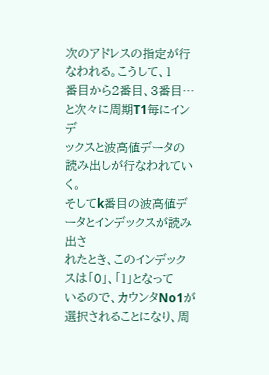次のアドレスの指定が行なわれる。こうして、1
番目から2番目、3番目…と次々に周期T1毎にインデ
ックスと波高値データの読み出しが行なわれていく。
そしてk番目の波高値データとインデックスが読み出さ
れたとき、このインデックスは「0」、「1」となって
いるので、カウンタNo1が選択されることになり、周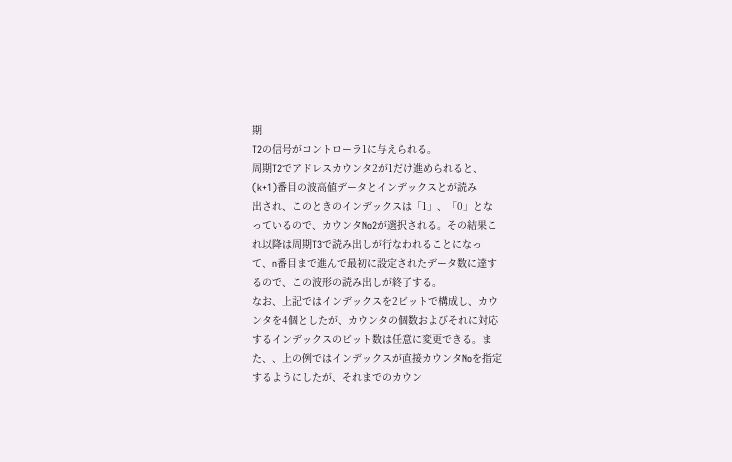期
T2の信号がコントローラ1に与えられる。
周期T2でアドレスカウンタ2が1だけ進められると、
(k+1)番目の波高値データとインデックスとが読み
出され、このときのインデックスは「1」、「0」とな
っているので、カウンタNo2が選択される。その結果こ
れ以降は周期T3で読み出しが行なわれることになっ
て、n番目まで進んで最初に設定されたデータ数に達す
るので、この波形の読み出しが終了する。
なお、上記ではインデックスを2ビットで構成し、カウ
ンタを4個としたが、カウンタの個数およびそれに対応
するインデックスのビット数は任意に変更できる。ま
た、、上の例ではインデックスが直接カウンタNoを指定
するようにしたが、それまでのカウン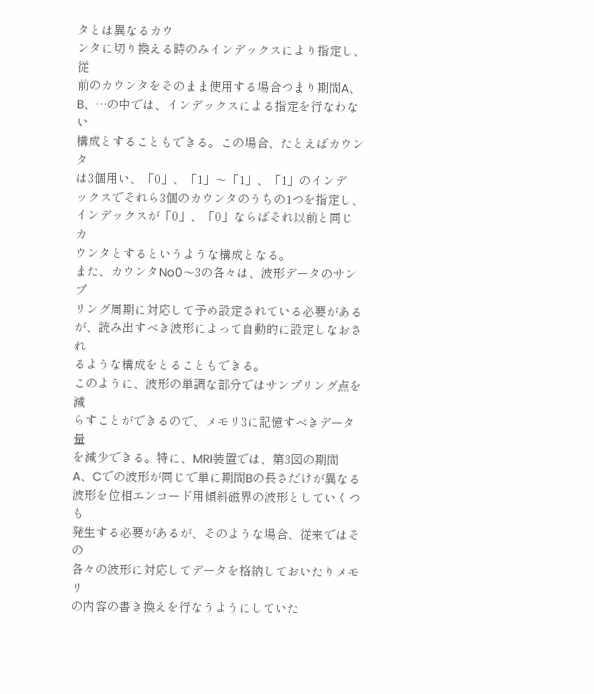タとは異なるカウ
ンタに切り換える時のみインデックスにより指定し、従
前のカウンタをそのまま使用する場合つまり期間A、
B、…の中では、インデックスによる指定を行なわない
構成とすることもできる。この場合、たとえばカウンタ
は3個用い、「0」、「1」〜「1」、「1」のインデ
ックスでそれら3個のカウンタのうちの1つを指定し、
インデックスが「0」、「0」ならばそれ以前と同じカ
ウンタとするというような構成となる。
また、カウンタNo0〜3の各々は、波形データのサンプ
リング周期に対応して予め設定されている必要がある
が、読み出すべき波形によって自動的に設定しなおされ
るような構成をとることもできる。
このように、波形の単調な部分ではサンプリング点を減
らすことができるので、メモリ3に記憶すべきデータ量
を減少できる。特に、MRI装置では、第3図の期間
A、Cでの波形が同じで単に期間Bの長さだけが異なる
波形を位相エンコード用傾斜磁界の波形としていくつも
発生する必要があるが、そのような場合、従来ではその
各々の波形に対応してデータを格納しておいたりメモリ
の内容の書き換えを行なうようにしていた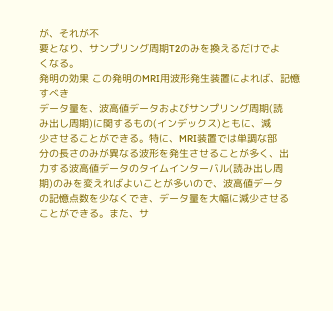が、それが不
要となり、サンプリング周期T2のみを換えるだけでよ
くなる。
発明の効果 この発明のMRI用波形発生装置によれば、記憶すべき
データ量を、波高値データおよびサンプリング周期(読
み出し周期)に関するもの(インデックス)ともに、減
少させることができる。特に、MRI装置では単調な部
分の長さのみが異なる波形を発生させることが多く、出
力する波高値データのタイムインターバル(読み出し周
期)のみを変えればよいことが多いので、波高値データ
の記憶点数を少なくでき、データ量を大幅に減少させる
ことができる。また、サ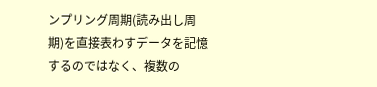ンプリング周期(読み出し周
期)を直接表わすデータを記憶するのではなく、複数の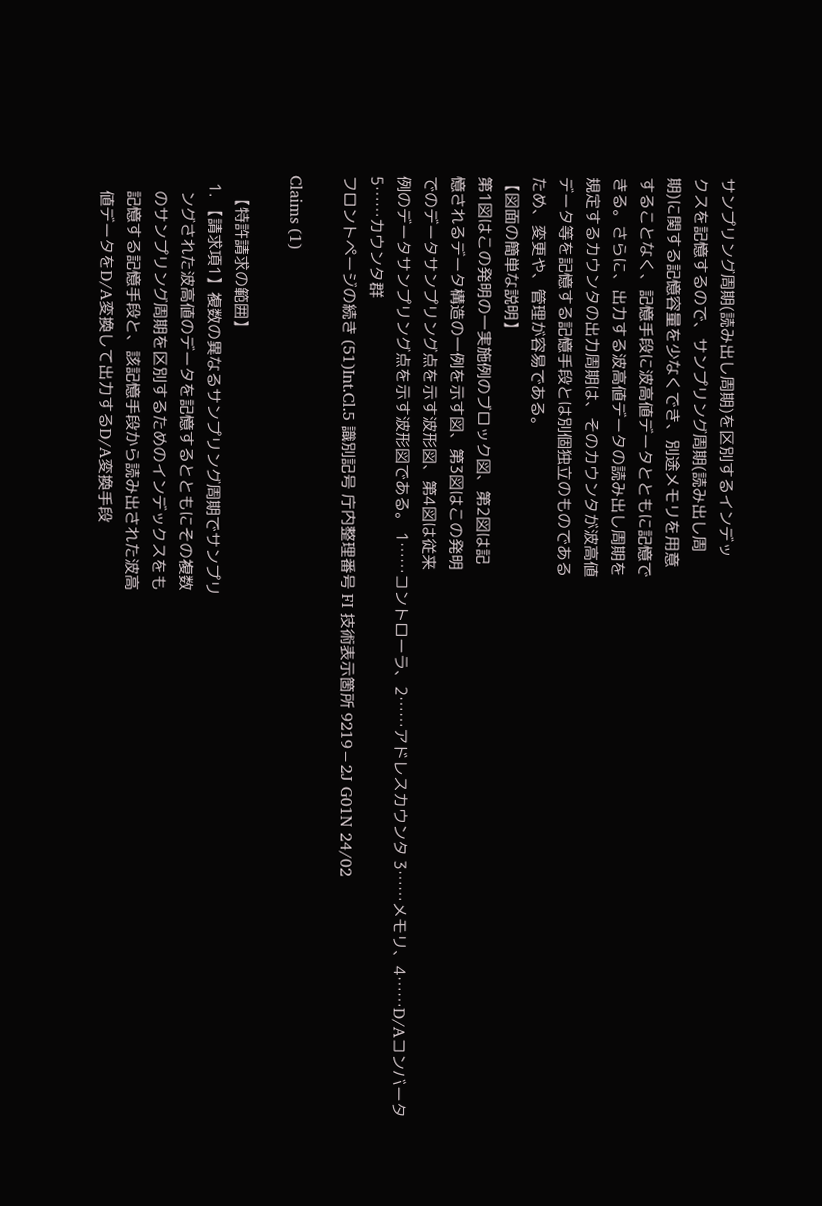サンプリング周期(読み出し周期)を区別するインデッ
クスを記憶するので、サンプリング周期(読み出し周
期)に関する記憶容量を少なくでき、別途メモリを用意
することなく、記憶手段に波高値データとともに記憶で
きる。さらに、出力する波高値データの読み出し周期を
規定するカウンタの出力周期は、そのカウンタが波高値
データ等を記憶する記憶手段とは別個独立のものである
ため、変更や、管理が容易である。
【図面の簡単な説明】
第1図はこの発明の一実施例のブロック図、第2図は記
憶されるデータ構造の一例を示す図、第3図はこの発明
でのデータサンプリング点を示す波形図、第4図は従来
例のデータサンプリング点を示す波形図である。 1……コントローラ、2……アドレスカウンタ 3……メモリ、4……D/Aコンバータ 5……カウンタ群
フロントページの続き (51)Int.Cl.5 識別記号 庁内整理番号 FI 技術表示箇所 9219−2J G01N 24/02

Claims (1)

    【特許請求の範囲】
  1. 【請求項1】複数の異なるサンプリング周期でサンプリ
    ングされた波高値のデータを記憶するとともにその複数
    のサンプリング周期を区別するためのインデックスをも
    記憶する記憶手段と、該記憶手段から読み出された波高
    値データをD/A変換して出力するD/A変換手段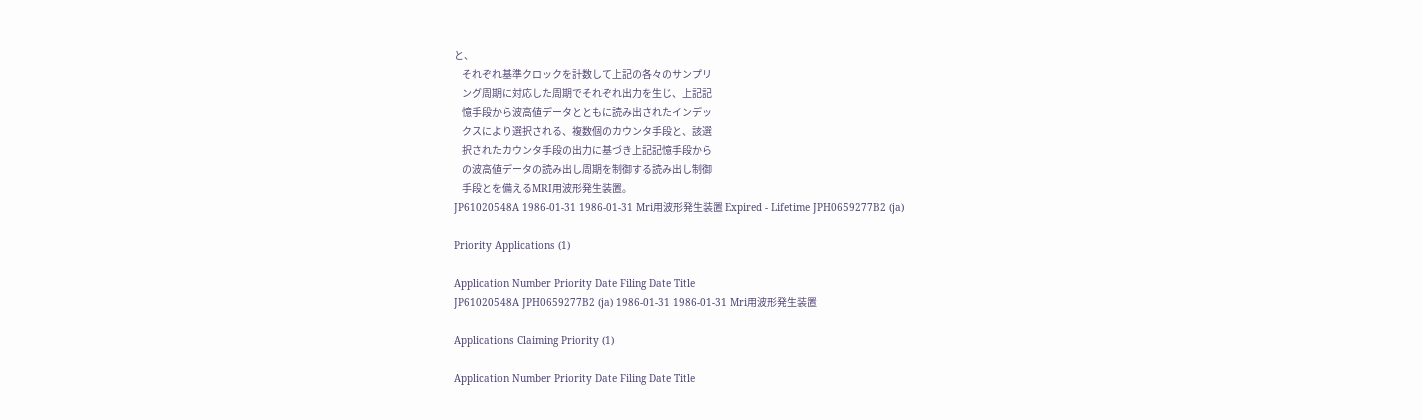と、
    それぞれ基準クロックを計数して上記の各々のサンプリ
    ング周期に対応した周期でそれぞれ出力を生じ、上記記
    憶手段から波高値データとともに読み出されたインデッ
    クスにより選択される、複数個のカウンタ手段と、該選
    択されたカウンタ手段の出力に基づき上記記憶手段から
    の波高値データの読み出し周期を制御する読み出し制御
    手段とを備えるMRI用波形発生装置。
JP61020548A 1986-01-31 1986-01-31 Mri用波形発生装置 Expired - Lifetime JPH0659277B2 (ja)

Priority Applications (1)

Application Number Priority Date Filing Date Title
JP61020548A JPH0659277B2 (ja) 1986-01-31 1986-01-31 Mri用波形発生装置

Applications Claiming Priority (1)

Application Number Priority Date Filing Date Title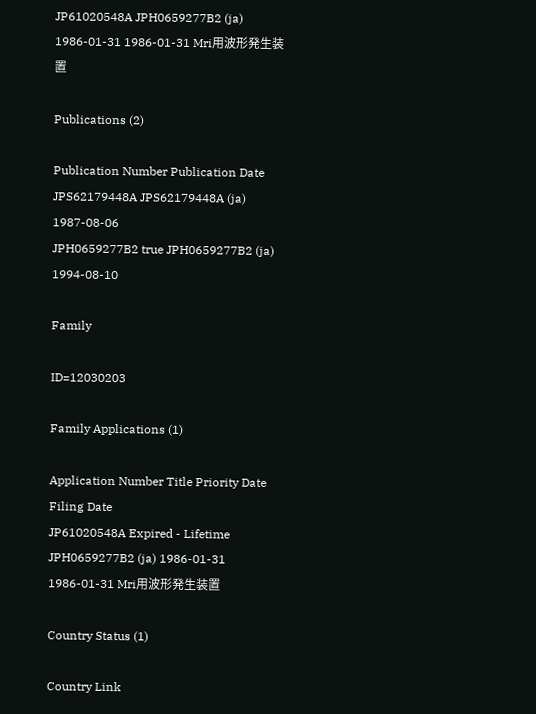JP61020548A JPH0659277B2 (ja) 1986-01-31 1986-01-31 Mri用波形発生装置

Publications (2)

Publication Number Publication Date
JPS62179448A JPS62179448A (ja) 1987-08-06
JPH0659277B2 true JPH0659277B2 (ja) 1994-08-10

Family

ID=12030203

Family Applications (1)

Application Number Title Priority Date Filing Date
JP61020548A Expired - Lifetime JPH0659277B2 (ja) 1986-01-31 1986-01-31 Mri用波形発生装置

Country Status (1)

Country Link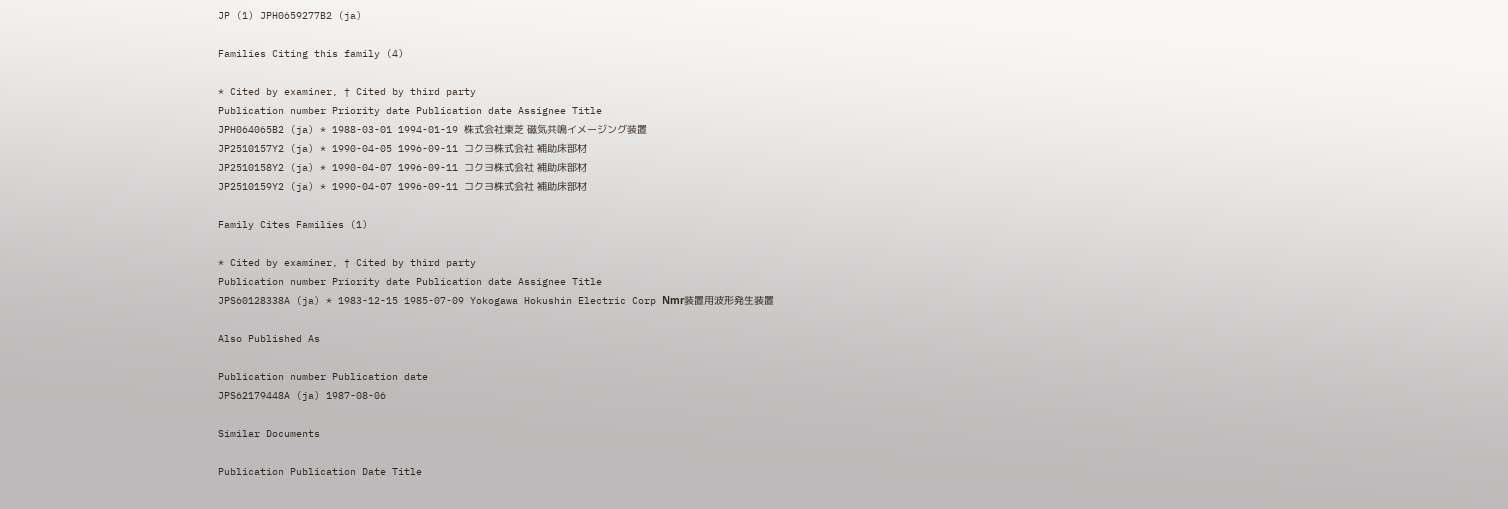JP (1) JPH0659277B2 (ja)

Families Citing this family (4)

* Cited by examiner, † Cited by third party
Publication number Priority date Publication date Assignee Title
JPH064065B2 (ja) * 1988-03-01 1994-01-19 株式会社東芝 磁気共鳴イメージング装置
JP2510157Y2 (ja) * 1990-04-05 1996-09-11 コクヨ株式会社 補助床部材
JP2510158Y2 (ja) * 1990-04-07 1996-09-11 コクヨ株式会社 補助床部材
JP2510159Y2 (ja) * 1990-04-07 1996-09-11 コクヨ株式会社 補助床部材

Family Cites Families (1)

* Cited by examiner, † Cited by third party
Publication number Priority date Publication date Assignee Title
JPS60128338A (ja) * 1983-12-15 1985-07-09 Yokogawa Hokushin Electric Corp Νmr装置用波形発生装置

Also Published As

Publication number Publication date
JPS62179448A (ja) 1987-08-06

Similar Documents

Publication Publication Date Title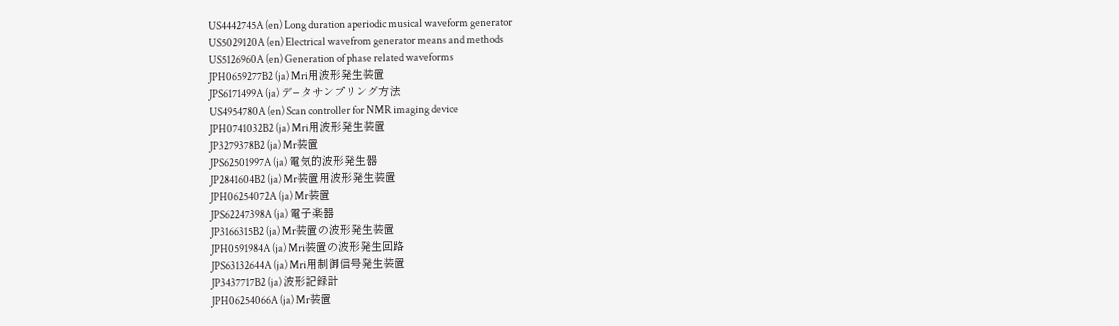US4442745A (en) Long duration aperiodic musical waveform generator
US5029120A (en) Electrical wavefrom generator means and methods
US5126960A (en) Generation of phase related waveforms
JPH0659277B2 (ja) Mri用波形発生装置
JPS6171499A (ja) デ−タサンプリング方法
US4954780A (en) Scan controller for NMR imaging device
JPH0741032B2 (ja) Mri用波形発生装置
JP3279378B2 (ja) Mr装置
JPS62501997A (ja) 電気的波形発生器
JP2841604B2 (ja) Mr装置用波形発生装置
JPH06254072A (ja) Mr装置
JPS62247398A (ja) 電子楽器
JP3166315B2 (ja) Mr装置の波形発生装置
JPH0591984A (ja) Mri装置の波形発生回路
JPS63132644A (ja) Mri用制御信号発生装置
JP3437717B2 (ja) 波形記録計
JPH06254066A (ja) Mr装置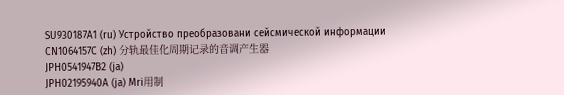SU930187A1 (ru) Устройство преобразовани сейсмической информации
CN1064157C (zh) 分轨最佳化周期记录的音调产生器
JPH0541947B2 (ja)
JPH02195940A (ja) Mri用制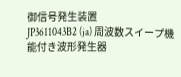御信号発生装置
JP3611043B2 (ja) 周波数スイープ機能付き波形発生器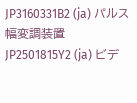JP3160331B2 (ja) パルス幅変調装置
JP2501815Y2 (ja) ビデ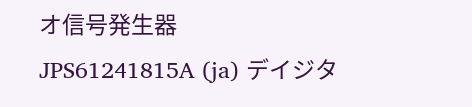オ信号発生器
JPS61241815A (ja) デイジタ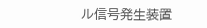ル信号発生装置